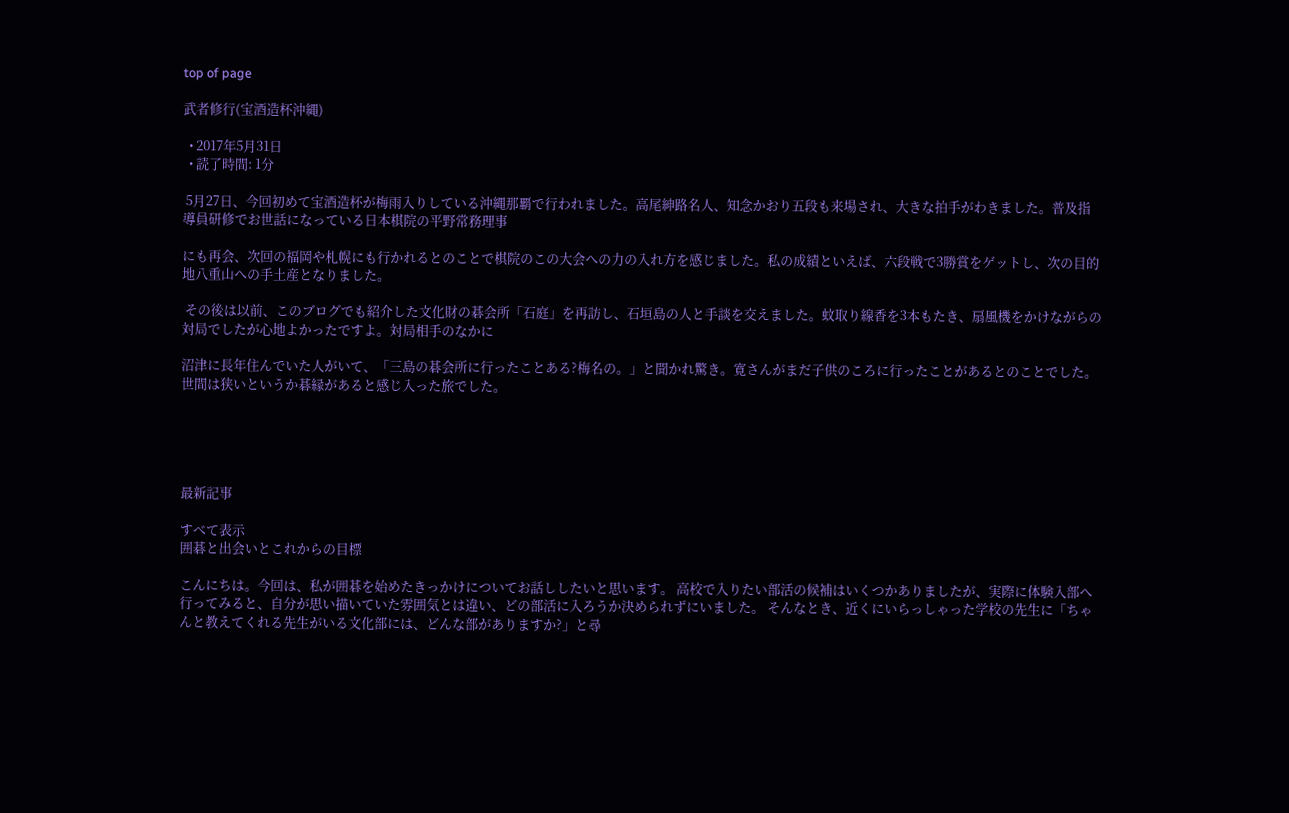top of page

武者修行(宝酒造杯沖縄)

  • 2017年5月31日
  • 読了時間: 1分

 5月27日、今回初めて宝酒造杯が梅雨入りしている沖縄那覇で行われました。高尾紳路名人、知念かおり五段も来場され、大きな拍手がわきました。普及指導員研修でお世話になっている日本棋院の平野常務理事

にも再会、次回の福岡や札幌にも行かれるとのことで棋院のこの大会への力の入れ方を感じました。私の成績といえば、六段戦で3勝賞をゲットし、次の目的地八重山への手土産となりました。

 その後は以前、このブログでも紹介した文化財の碁会所「石庭」を再訪し、石垣島の人と手談を交えました。蚊取り線香を3本もたき、扇風機をかけながらの対局でしたが心地よかったですよ。対局相手のなかに

沼津に長年住んでいた人がいて、「三島の碁会所に行ったことある?梅名の。」と聞かれ驚き。寛さんがまだ子供のころに行ったことがあるとのことでした。世間は狭いというか碁縁があると感じ入った旅でした。





最新記事

すべて表示
囲碁と出会いとこれからの目標

こんにちは。今回は、私が囲碁を始めたきっかけについてお話ししたいと思います。 高校で入りたい部活の候補はいくつかありましたが、実際に体験入部へ行ってみると、自分が思い描いていた雰囲気とは違い、どの部活に入ろうか決められずにいました。 そんなとき、近くにいらっしゃった学校の先生に「ちゃんと教えてくれる先生がいる文化部には、どんな部がありますか?」と尋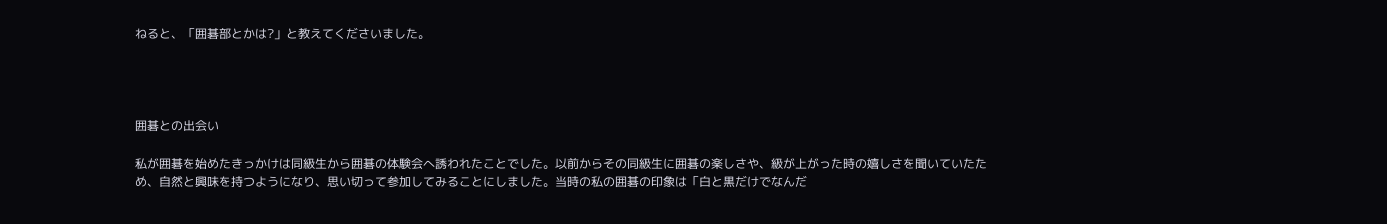ねると、「囲碁部とかは?」と教えてくださいました。




囲碁との出会い

私が囲碁を始めたきっかけは同級生から囲碁の体験会へ誘われたことでした。以前からその同級生に囲碁の楽しさや、級が上がった時の嬉しさを聞いていたため、自然と興味を持つようになり、思い切って参加してみることにしました。当時の私の囲碁の印象は「白と黒だけでなんだ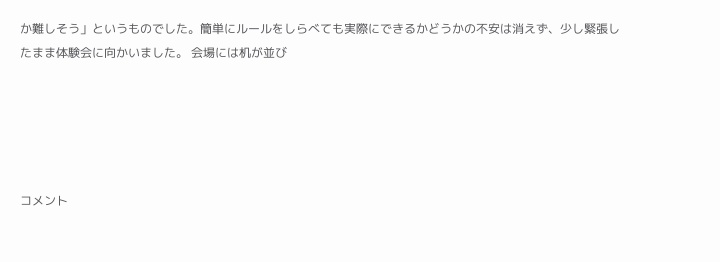か難しそう」というものでした。簡単にルールをしらべても実際にできるかどうかの不安は消えず、少し緊張したまま体験会に向かいました。 会場には机が並び





コメント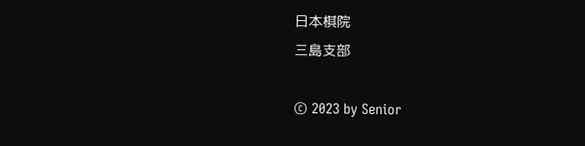日本棋院
三島支部

© 2023 by Senior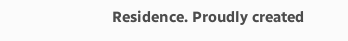Residence. Proudly created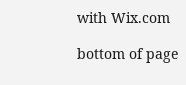with Wix.com

bottom of page